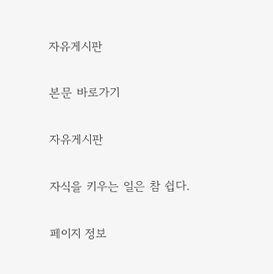자유게시판

본문 바로가기

자유게시판

자식을 키우는 일은 참 쉽다.

페이지 정보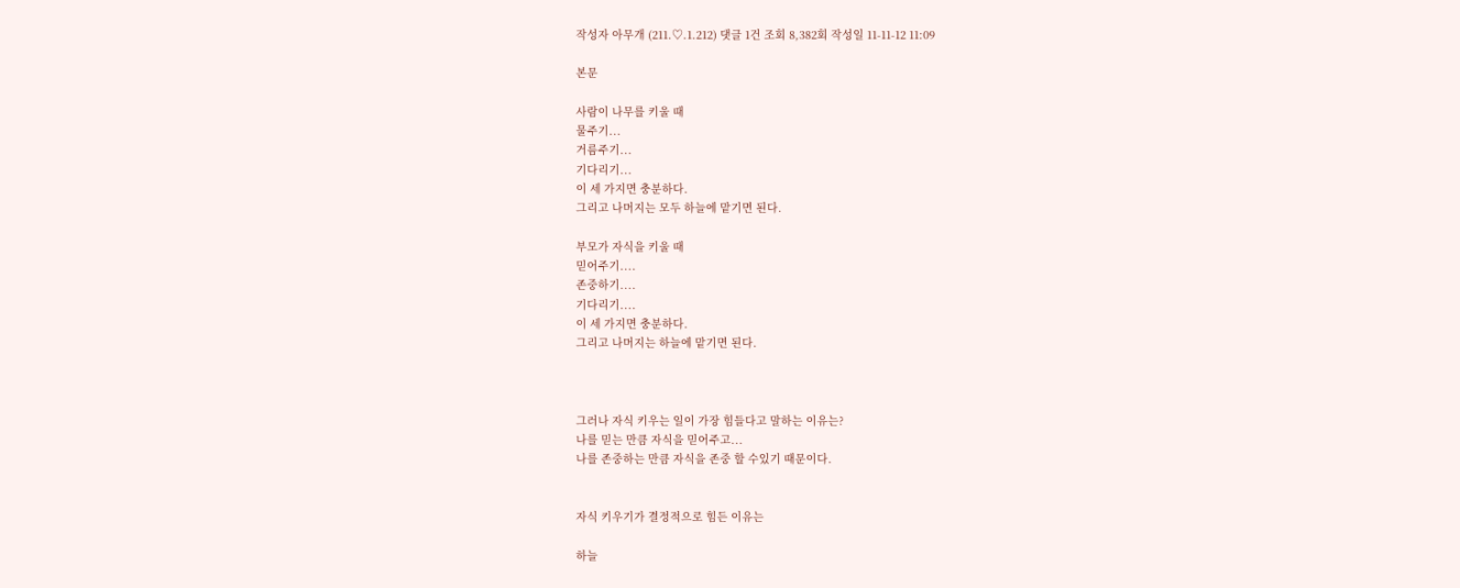작성자 아무개 (211.♡.1.212) 댓글 1건 조회 8,382회 작성일 11-11-12 11:09

본문

사람이 나무를 키울 때
물주기...
거름주기...
기다리기...
이 세 가지면 충분하다.
그리고 나머지는 모두 하늘에 맡기면 된다.

부모가 자식을 키울 때
믿어주기....
존중하기....
기다리기....
이 세 가지면 충분하다.
그리고 나머지는 하늘에 맡기면 된다.



그러나 자식 키우는 일이 가장 힘들다고 말하는 이유는?
나를 믿는 만큼 자식을 믿어주고...
나를 존중하는 만큼 자식을 존중 할 수있기 때문이다.


자식 키우기가 결정적으로 힘든 이유는

하늘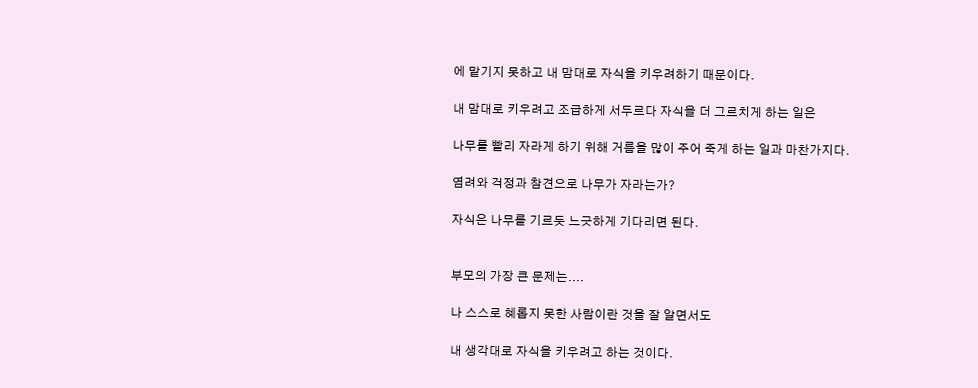에 맡기지 못하고 내 맘대로 자식을 키우려하기 때문이다.

내 맘대로 키우려고 조급하게 서두르다 자식을 더 그르치게 하는 일은

나무를 빨리 자라게 하기 위해 거름을 많이 주어 죽게 하는 일과 마찬가지다.

염려와 걱정과 참견으로 나무가 자라는가?

자식은 나무를 기르듯 느긋하게 기다리면 된다.


부모의 가장 큰 문제는....

나 스스로 혜롭지 못한 사람이란 것을 잘 알면서도

내 생각대로 자식을 키우려고 하는 것이다.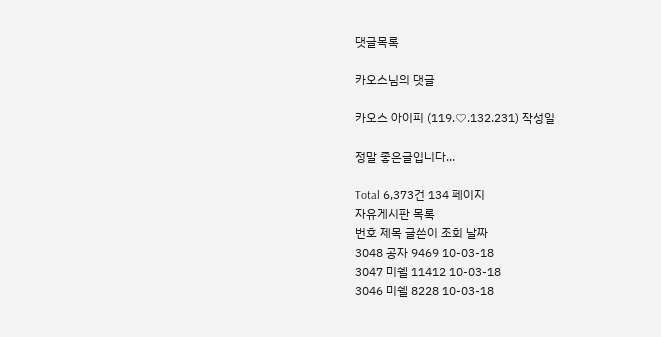댓글목록

카오스님의 댓글

카오스 아이피 (119.♡.132.231) 작성일

정말 좋은글입니다...

Total 6,373건 134 페이지
자유게시판 목록
번호 제목 글쓴이 조회 날짜
3048 공자 9469 10-03-18
3047 미쉘 11412 10-03-18
3046 미쉘 8228 10-03-18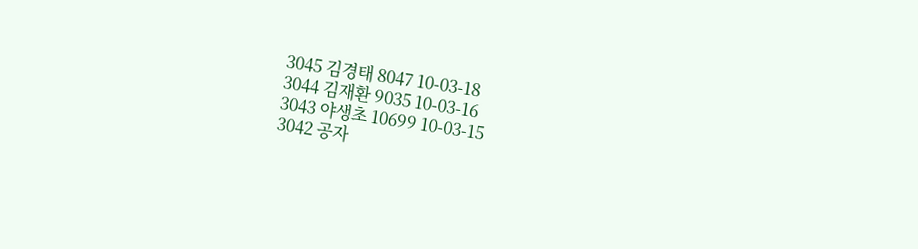3045 김경태 8047 10-03-18
3044 김재환 9035 10-03-16
3043 야생초 10699 10-03-15
3042 공자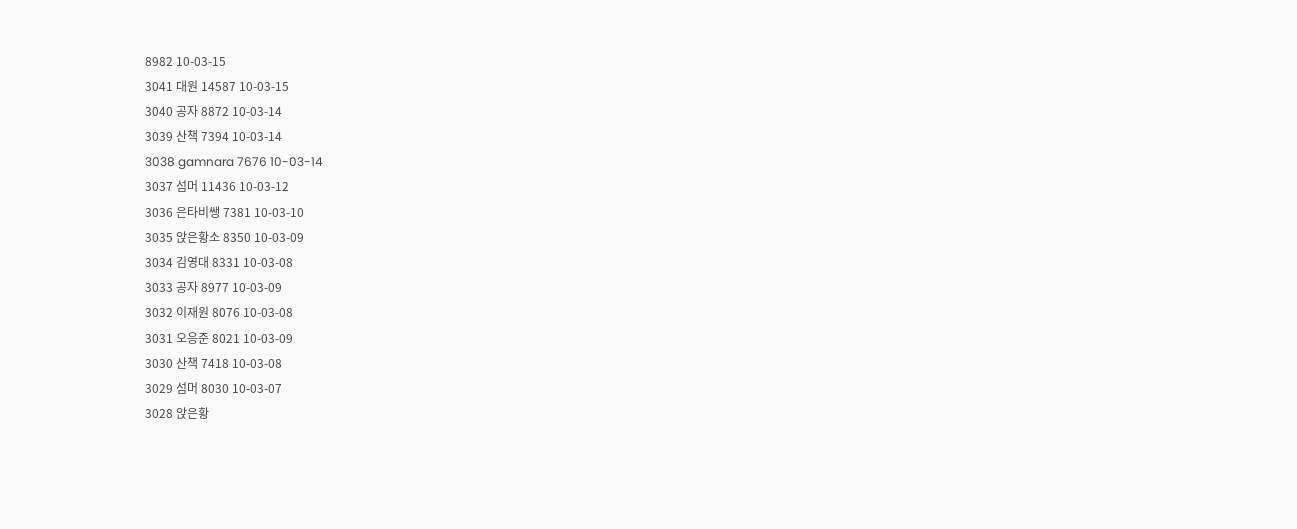8982 10-03-15
3041 대원 14587 10-03-15
3040 공자 8872 10-03-14
3039 산책 7394 10-03-14
3038 gamnara 7676 10-03-14
3037 섬머 11436 10-03-12
3036 은타비쌩 7381 10-03-10
3035 앉은황소 8350 10-03-09
3034 김영대 8331 10-03-08
3033 공자 8977 10-03-09
3032 이재원 8076 10-03-08
3031 오응준 8021 10-03-09
3030 산책 7418 10-03-08
3029 섬머 8030 10-03-07
3028 앉은황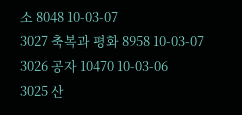소 8048 10-03-07
3027 축복과 평화 8958 10-03-07
3026 공자 10470 10-03-06
3025 산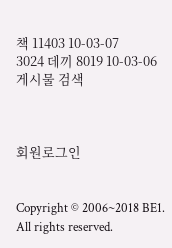책 11403 10-03-07
3024 데끼 8019 10-03-06
게시물 검색



회원로그인


Copyright © 2006~2018 BE1. All rights reserved.